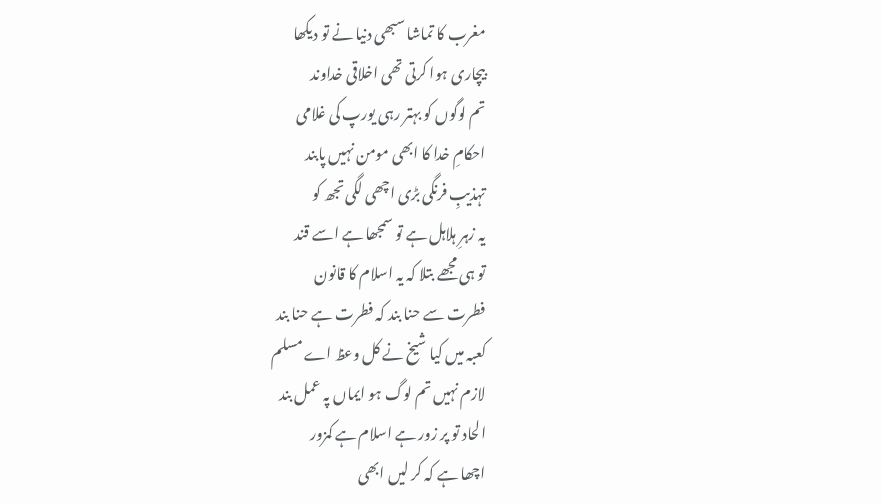مغرب کا تماشا سبھی دنیا نے تو دیکھا
بیچاری ہوا کرتی تھی اخلاقی خداوند
تم لوگوں کو بہتر رہی یورپ کی غلامی
احکامِ خدا کا ابھی مومن نہیں پابند
تہذیبِ فرنگی بڑی اچھی لگی تجھ کو
یہ زہرِ ہلاہل ہے تو سمجھا ہے اسے قند
تو ہی مجھے بتلا کہ یہ اسلام کا قانون
فطرت سے حنا بند کہ فطرت ہے حنا بند
کعبہ میں کیا شیخ نے کل وعظ اے مسلم
لازم نہیں تم لوگ ہو ایماں پہ عمل بند
الحاد تو پر زور ہے اسلام ہے کمزور
اچھا ہے کہ کر لیں ابھی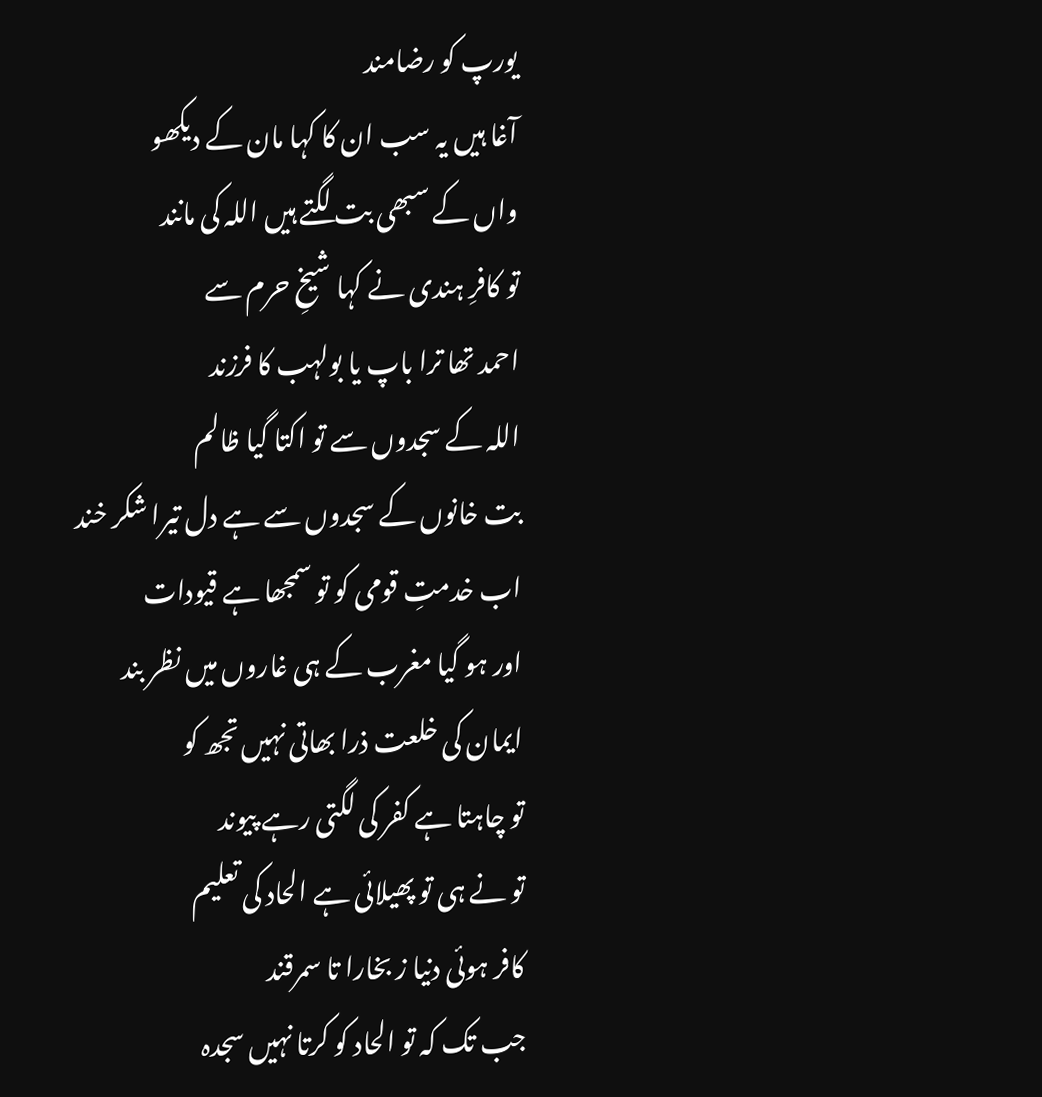یورپ کو رضامند
آغا ہیں یہ سب ان کا کہا مان کے دیکھو
واں کے سبھی بت لگتے ہیں اللہ کی مانند
تو کافرِ ہندی نے کہا شیخِ حرم سے
احمد تھا ترا باپ یا بولہب کا فرزند
اللہ کے سجدوں سے تو اکتا گیا ظالم
بت خانوں کے سجدوں سے ہے دل تیرا شکر خند
اب خدمتِ قومی کو تو سمجھا ہے قیودات
اور ہو گیا مغرب کے ہی غاروں میں نظر بند
ایمان کی خلعت ذرا بھاتی نہیں تجھ کو
تو چاہتا ہے کفر کی لگتی رہے پیوند
تو نے ہی تو پھیلائی ہے الحاد کی تعلیم
کافر ہوئی دنیا ز بخارا تا سمرقند
جب تک کہ تو الحاد کو کرتا نہیں سجدہ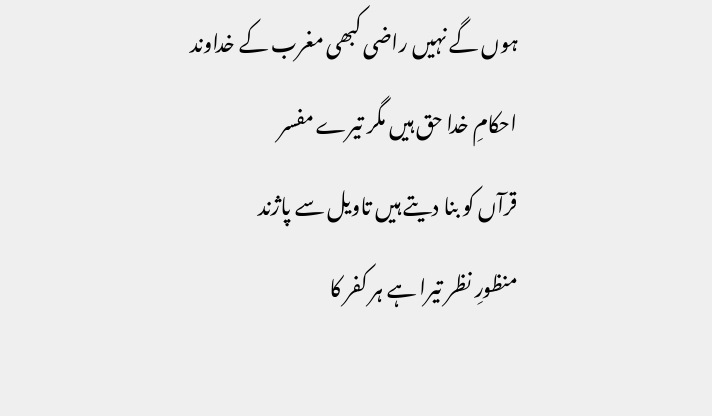ہوں گے نہیں راضی کبھی مغرب کے خداوند
احکامِ خدا حق ہیں مگر تیرے مفسر
قرآں کو بنا دیتے ہیں تاویل سے پاژند
منظورِ نظر تیرا ہے ہر کفر کا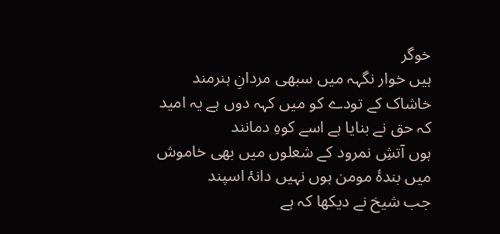خوگر
ہیں خوار نگہہ میں سبھی مردانِ ہنرمند
خاشاک کے تودے کو میں کہہ دوں ہے یہ امید
کہ حق نے بنایا ہے اسے کوہِ دمانند
ہوں آتشِ نمرود کے شعلوں میں بھی خاموش
میں بندۂ مومن ہوں نہیں دانۂ اسپند
جب شیخ نے دیکھا کہ ہے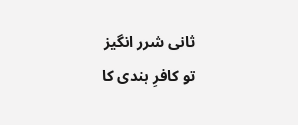ثانی شرر انگیز
تو کافرِ ہندی کا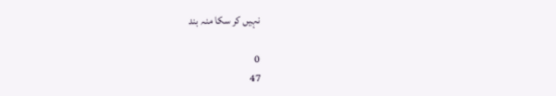نہیں کر سکا منہ بند

0
47